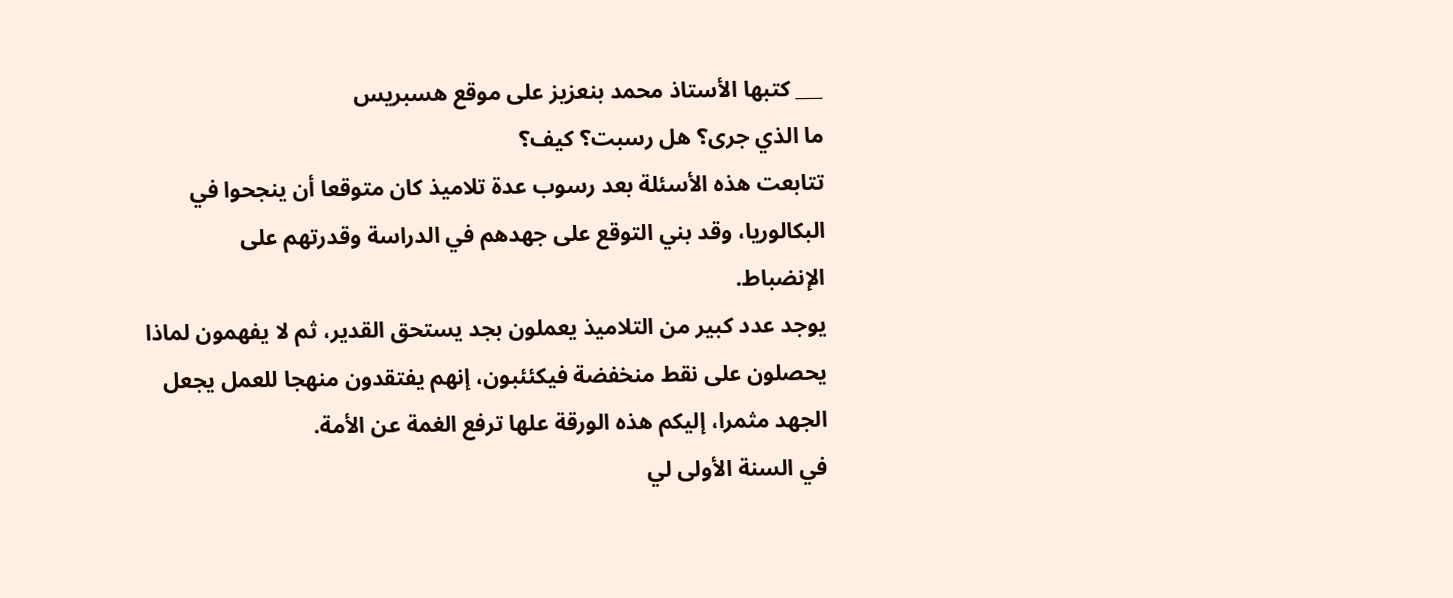___ كتبها الأستاذ محمد بنعزيز على موقع هسبريس
ما الذي جرى؟ هل رسبت؟ كيف؟
تتابعت هذه الأسئلة بعد رسوب عدة تلاميذ كان متوقعا أن ينجحوا في
البكالوريا، وقد بني التوقع على جهدهم في الدراسة وقدرتهم على
الإنضباط.
يوجد عدد كبير من التلاميذ يعملون بجد يستحق القدير، ثم لا يفهمون لماذا
يحصلون على نقط منخفضة فيكئئبون، إنهم يفتقدون منهجا للعمل يجعل
الجهد مثمرا، إليكم هذه الورقة علها ترفع الغمة عن الأمة.
في السنة الأولى لي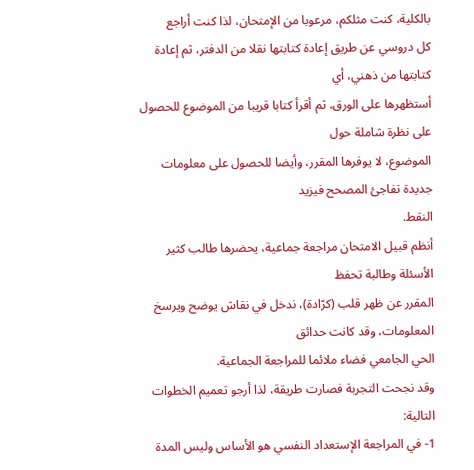بالكلية، كنت مثلكم، مرعوبا من الإمتحان، لذا كنت أراجع
كل دروسي عن طريق إعادة كتابتها نقلا من الدفتر، ثم إعادة كتابتها من ذهني، أي
أستظهرها على الورق، ثم أقرأ كتابا قريبا من الموضوع للحصول على نظرة شاملة حول
الموضوع، لا يوفرها المقرر، وأيضا للحصول على معلومات جديدة تفاجئ المصحح فيزيد
النقط.
أنظم قبيل الامتحان مراجعة جماعية، يحضرها طالب كثير الأسئلة وطالبة تحفظ
المقرر عن ظهر قلب (كرّادة)، ندخل في نقاش يوضح ويرسخ المعلومات، وقد كانت حدائق
الحي الجامعي فضاء ملائما للمراجعة الجماعية.
وقد نجحت التجربة فصارت طريقة، لذا أرجو تعميم الخطوات
التالية:
1- في المراجعة الإستعداد النفسي هو الأساس وليس المدة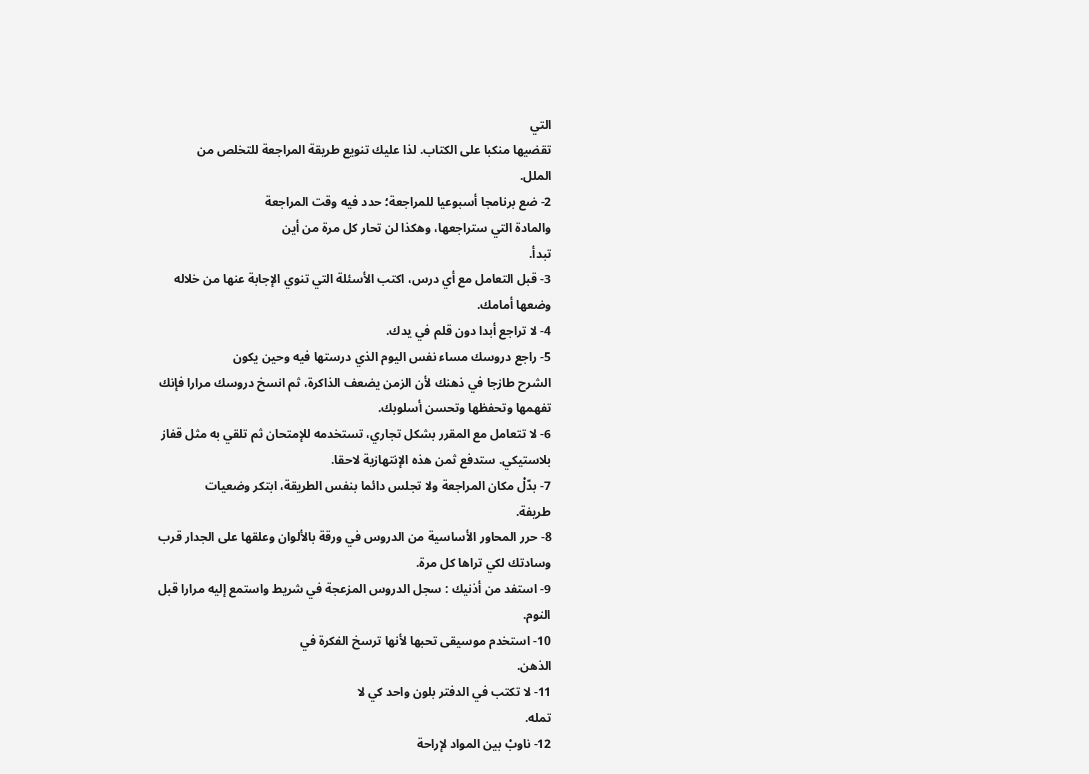التي
تقضيها منكبا على الكتاب. لذا عليك تنويع طريقة المراجعة للتخلص من
الملل.
2- ضع برنامجا أسبوعيا للمراجعة؛ حدد فيه وقت المراجعة
والمادة التي ستراجعها، وهكذا لن تحار كل مرة من أين
تبدأ.
3- قبل التعامل مع أي درس، اكتب الأسئلة التي تنوي الإجابة عنها من خلاله
وضعها أمامك.
4- لا تراجع أبدا دون قلم في يدك.
5- راجع دروسك مساء نفس اليوم الذي درستها فيه وحين يكون
الشرح طازجا في ذهنك لأن الزمن يضعف الذاكرة، ثم انسخ دروسك مرارا فإنك
تفهمها وتحفظها وتحسن أسلوبك.
6- لا تتعامل مع المقرر بشكل تجاري، تستخدمه للإمتحان ثم تلقي به مثل قفاز
بلاستيكي. ستدفع ثمن هذه الإنتهازية لاحقا.
7- بدّلْ مكان المراجعة ولا تجلس دائما بنفس الطريقة، ابتكر وضعيات
طريفة.
8- حرر المحاور الأساسية من الدروس في ورقة بالألوان وعلقها على الجدار قرب
وسادتك لكي تراها كل مرة.
9- استفد من أذنيك : سجل الدروس المزعجة في شريط واستمع إليه مرارا قبل
النوم.
10- استخدم موسيقى تحبها لأنها ترسخ الفكرة في
الذهن.
11- لا تكتب في الدفتر بلون واحد كي لا
تمله.
12- ناوبْ بين المواد لإراحة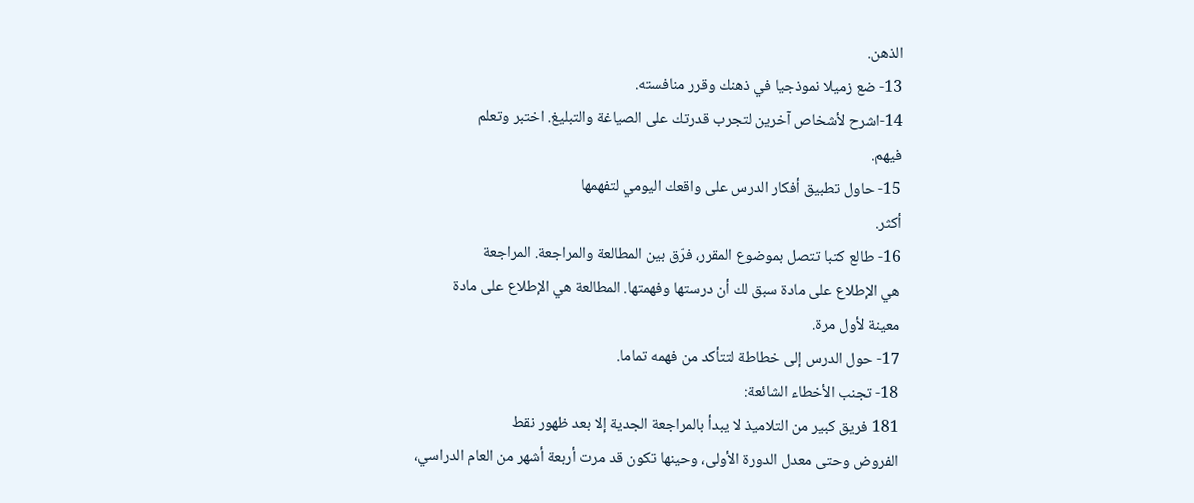الذهن.
13- ضع زميلا نموذجيا في ذهنك وقرر منافسته.
14-اشرح لأشخاص آخرين لتجرب قدرتك على الصياغة والتبليغ. اختبر وتعلم
فيهم.
15- حاول تطبيق أفكار الدرس على واقعك اليومي لتفهمها
أكثر.
16- طالع كتبا تتصل بموضوع المقرر، فرّق بين المطالعة والمراجعة. المراجعة
هي الإطلاع على مادة سبق لك أن درستها وفهمتها. المطالعة هي الإطلاع على مادة
معينة لأول مرة.
17- حول الدرس إلى خطاطة لتتأكد من فهمه تماما.
18- تجنب الأخطاء الشائعة:
181 فريق كبير من التلاميذ لا يبدأ بالمراجعة الجدية إلا بعد ظهور نقط
الفروض وحتى معدل الدورة الأولى، وحينها تكون قد مرت أربعة أشهر من العام الدراسي،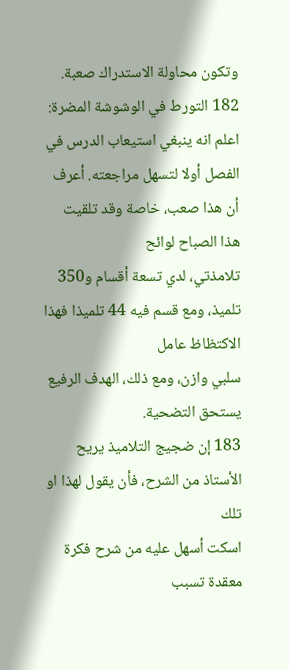وتكون محاولة الاستدراك صعبة.
182 التورط في الوشوشة المضرة: اعلم انه ينبغي استيعاب الدرس في
الفصل أولا لتسهل مراجعته. أعرف أن هذا صعب، خاصة وقد تلقيت هذا الصباح لوائح
تلامذتي، لدي تسعة أقسام و350 تلميذ، ومع قسم فيه 44 تلميذا فهذا الاكتظاظ عامل
سلبي وازن، ومع ذلك، الهدف الرفيع يستحق التضحية.
183 إن ضجيج التلاميذ يريح الأستاذ من الشرح، فأن يقول لهذا او تلك
اسكت أسهل عليه من شرح فكرة معقدة تسبب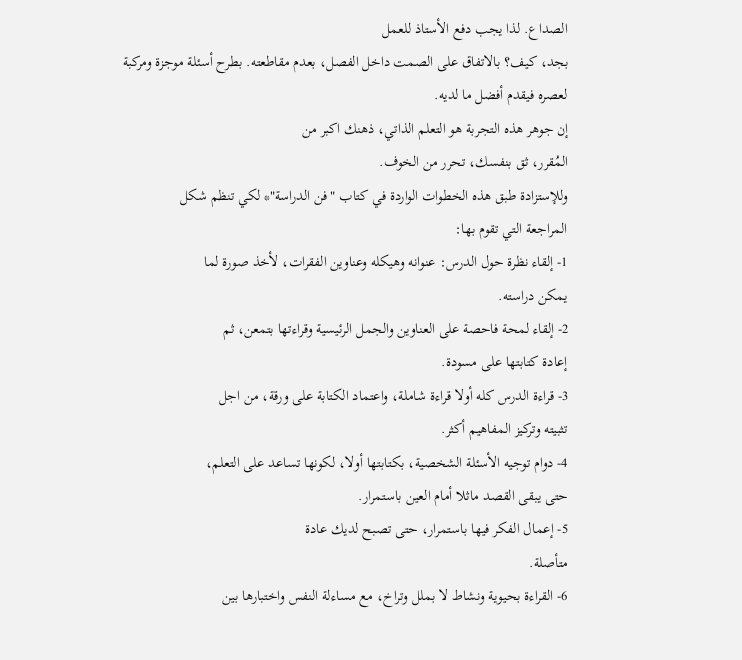الصداع. لذا يجب دفع الأستاذ للعمل
بجد، كيف؟ بالاتفاق على الصمت داخل الفصل، بعدم مقاطعته. بطرح أسئلة موجزة ومركبة
لعصره فيقدم أفضل ما لديه.
إن جوهر هذه التجربة هو التعلم الذاتي، ذهنك اكبر من
المُقرر، ثق بنفسك، تحرر من الخوف.
وللإستزادة طبق هذه الخطوات الواردة في كتاب "فن الدراسة"* لكي تنظم شكل
المراجعة التي تقوم بها:
1- إلقاء نظرة حول الدرس: عنوانه وهيكله وعناوين الفقرات، لأخذ صورة لما
يمكن دراسته.
2- إلقاء لمحة فاحصة على العناوين والجمل الرئيسية وقراءتها بتمعن، ثم
إعادة كتابتها على مسودة.
3- قراءة الدرس كله أولا قراءة شاملة، واعتماد الكتابة على ورقة، من اجل
تثبيته وتركيز المفاهيم أكثر.
4- دوام توجيه الأسئلة الشخصية، بكتابتها أولا، لكونها تساعد على التعلم،
حتى يبقى القصد ماثلا أمام العين باستمرار.
5- إعمال الفكر فيها باستمرار، حتى تصبح لديك عادة
متأصلة.
6- القراءة بحيوية ونشاط لا بملل وتراخ، مع مساءلة النفس واختبارها بين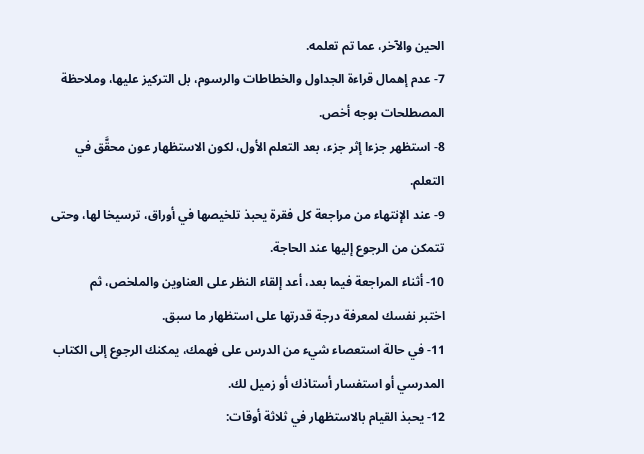الحين والآخر، عما تم تعلمه.
7- عدم إهمال قراءة الجداول والخطاطات والرسوم، بل التركيز عليها، وملاحظة
المصطلحات بوجه أخص.
8- استظهر جزءا إثر جزء، بعد التعلم الأول، لكون الاستظهار عون محقَّق في
التعلم.
9- عند الإنتهاء من مراجعة كل فقرة يحبذ تلخيصها في أوراق، ترسيخا لها، وحتى
تتمكن من الرجوع إليها عند الحاجة.
10- أثناء المراجعة فيما بعد، أعد إلقاء النظر على العناوين والملخص، ثم
اختبر نفسك لمعرفة درجة قدرتها على استظهار ما سبق.
11- في حالة استعصاء شيء من الدرس على فهمك، يمكنك الرجوع إلى الكتاب
المدرسي أو استفسار أستاذك أو زميل لك.
12- يحبذ القيام بالاستظهار في ثلاثة أوقات: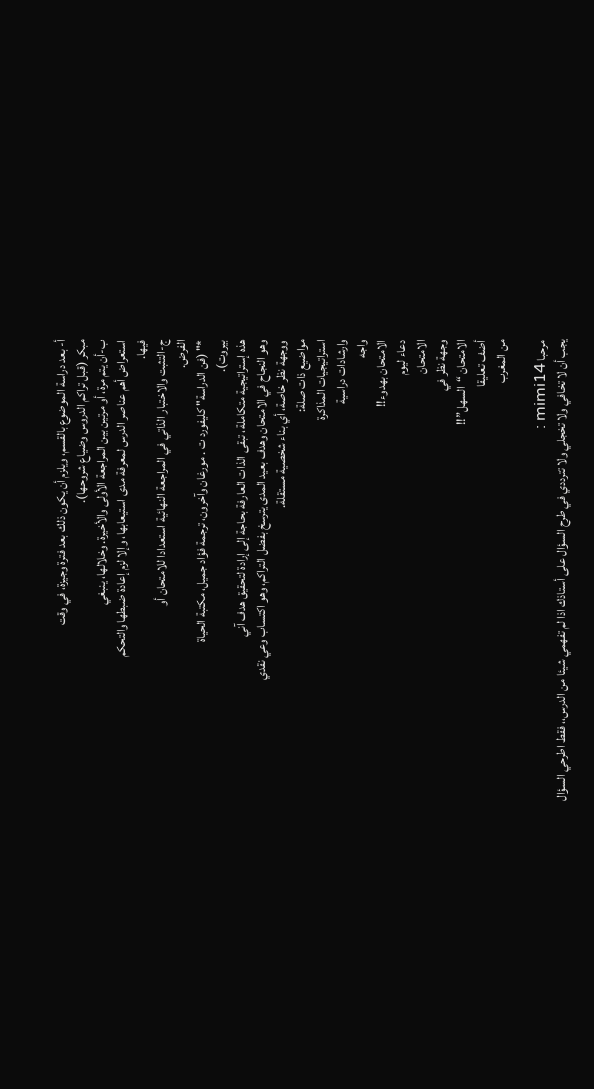أ- بعد دراسة الموضوع بالقسم، ويلزم أن يكون ذلك بعد فترة وجيزة، في وقت
مبكر (قبل تراكم الدروس وضياع شروحها).
ب-أن يتم مرة، أو مرتين بين المراجعة الأولى والأخيرة. وخلالها، ينبغي
استعراض أهم عناصر الدرس لمعرفة مدى استيعابها، وإلا لزم إعادة ضبطها والتحكم
فيها.
ج-التثبت والاختبار الذاتي في المراجعة النهائية استعدادا للامتحان أو
الفرض.
*" (فن الدراسة" كليفورد ت . مورغان وآخرون، ترجمة فؤاد جميل، مكتبة الحياة
بيروت).
هذه إستراتيجية متكاملة، تبقى الذات العارفة بحاجة إلى إرادة لتحقيق هدف آني
وهو النجاح في الامتحان وهدف بعيد المدى يترسخ بفضل التراكم، وهو اكتساب وعي نقدي
ووجهة نظر خاصة، أي بناء شخصية مستقلة.
مواضيع ذات صلة:
استراتيجيات المذاكرة
وارشادات دراسية
واجه
الامتحان بهدوء!!
دعاء ليوم
الامتحان
وجهة نظر في
الامتحان “السهل”!!
أضف تعليقا
من المغرب

مرحبا mimi14 :
يجب أن لا تخافي ولا تخجلي ولا تترددي في طرح السؤال على أستاذك اذا لم تفهمي شيئا من الدرس،، فقط اطرحي السؤال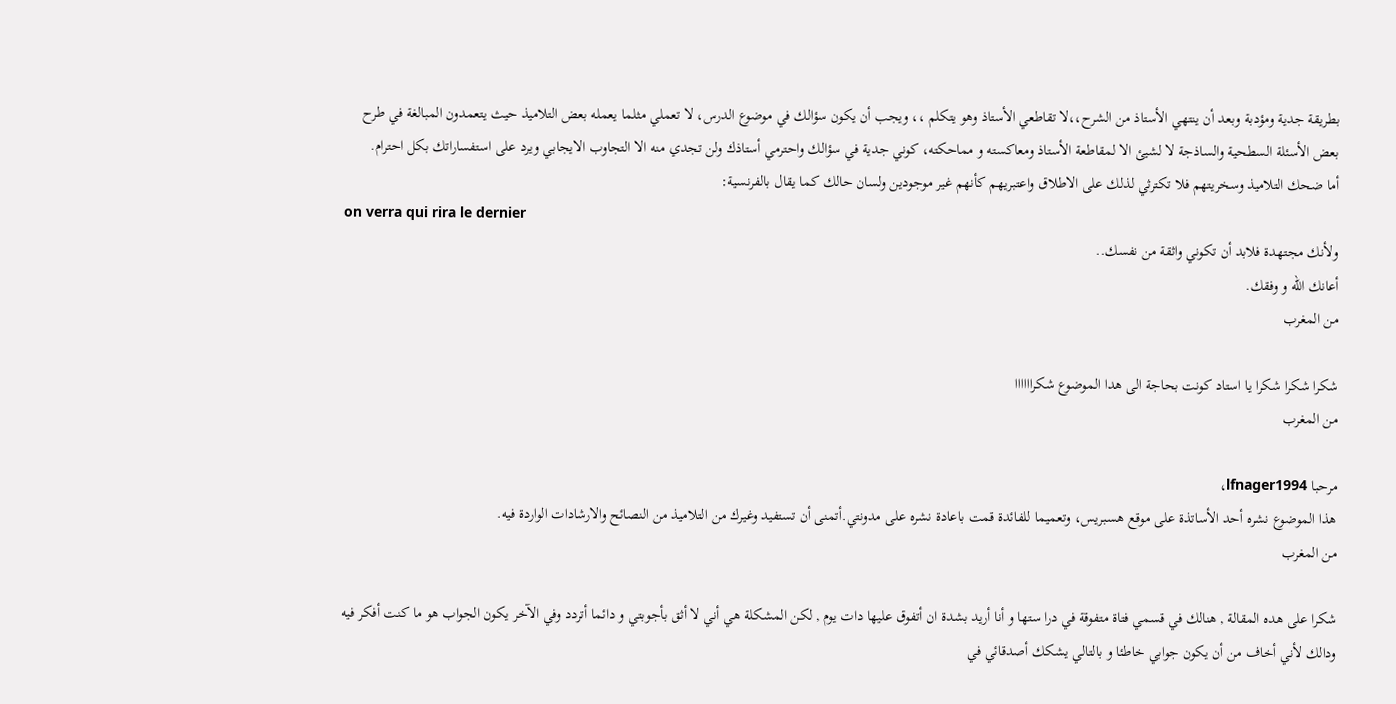بطريقة جدية ومؤدبة وبعد أن ينتهي الأستاذ من الشرح،،لا تقاطعي الأستاذ وهو يتكلم ،، ويجب أن يكون سؤالك في موضوع الدرس، لا تعملي مثلما يعمله بعض التلاميذ حيث يتعمدون المبالغة في طرح بعض الأسئلة السطحية والساذجة لا لشيئ الا لمقاطعة الأستاذ ومعاكسته و مماحكته، كوني جدية في سؤالك واحترمي أستاذك ولن تجدي منه الا التجاوب الايجابي ويرد على استفساراتك بكل احترام.
أما ضحك التلاميذ وسخريتهم فلا تكترثي لذلك على الاطلاق واعتبريهم كأنهم غير موجودين ولسان حالك كما يقال بالفرنسية:
on verra qui rira le dernier
ولأنك مجتهدة فلابد أن تكوني واثقة من نفسك..
أعانك الله و وفقك.
من المغرب

شكرا شكرا شكرا يا استاد كونت بحاجة الى هدا الموضوع شكراااااا
من المغرب

مرحبا lfnager1994،
هذا الموضوع نشره أحد الأساتذة على موقع هسبريس، وتعميما للفائدة قمت باعادة نشره على مدونتي.أتمنى أن تستفيد وغيرك من التلاميذ من النصائح والارشادات الواردة فيه.
من المغرب

شكرا على هده المقالة , هنالك في قسمي فتاة متفوقة في درا ستها و أنا أريد بشدة ان أتفوق عليها دات يوم , لكن المشكلة هي أني لا أثق بأجوبتي و دائما أتردد وفي الآخر يكون الجواب هو ما كنت أفكر فيه ودالك لأني أخاف من أن يكون جوابي خاطئا و بالتالي يشكك أصدقائي في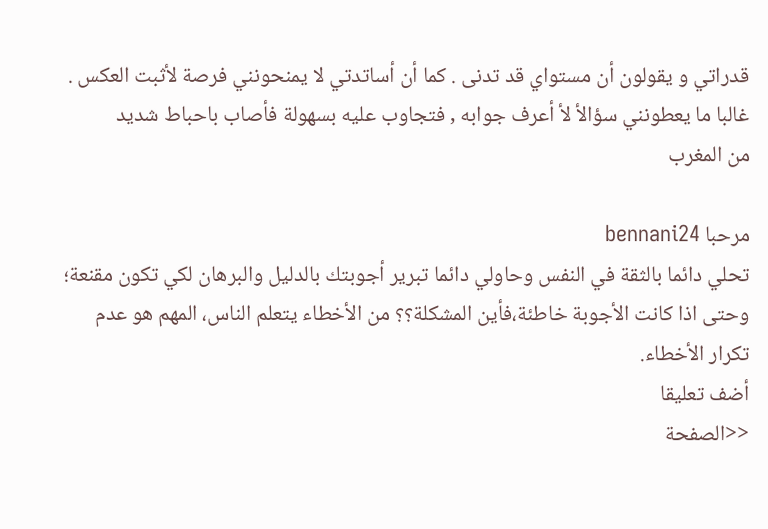قدراتي و يقولون أن مستواي قد تدنى . كما أن أساتدتي لا يمنحونني فرصة لأثبت العكس . غالبا ما يعطونني سؤالأ لأ أعرف جوابه , فتجاوب عليه بسهولة فأصاب باحباط شديد
من المغرب

مرحبا bennani24
تحلي دائما بالثقة في النفس وحاولي دائما تبرير أجوبتك بالدليل والبرهان لكي تكون مقنعة؛ وحتى اذا كانت الأجوبة خاطئة،فأين المشكلة؟؟ من الأخطاء يتعلم الناس، المهم هو عدم تكرار الأخطاء.
أضف تعليقا
<<الصفحة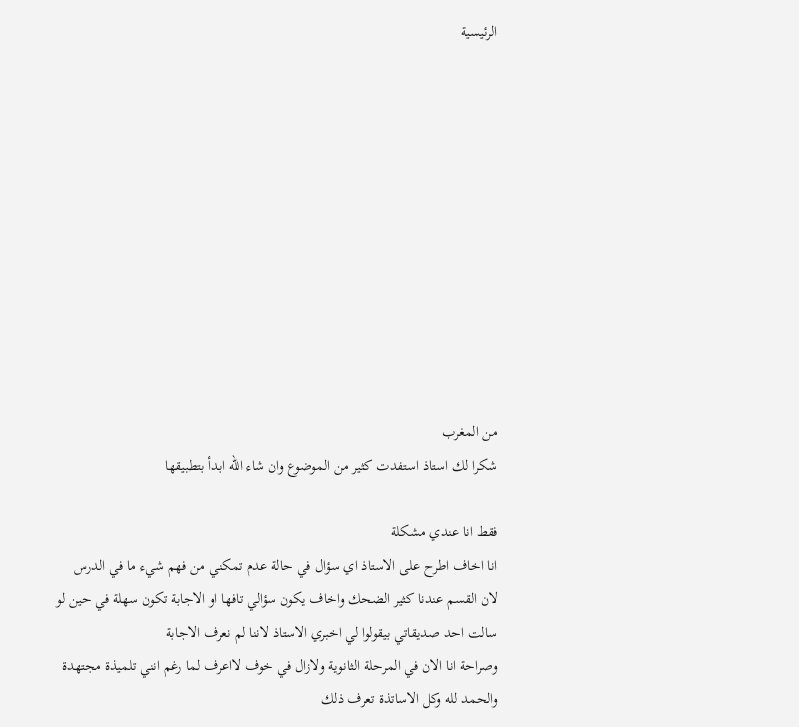الرئيسية











من المغرب
شكرا لك استاذ استفدت كثير من الموضوع وان شاء الله ابدأ بتطبيقها

فقط انا عندي مشكلة
انا اخاف اطرح على الاستاذ اي سؤال في حالة عدم تمكني من فهم شيء ما في الدرس
لان القسم عندنا كثير الضحك واخاف يكون سؤالي تافها او الاجابة تكون سهلة في حين لو سالت احد صديقاتي بيقولوا لي اخبري الاستاذ لاننا لم نعرف الاجابة
وصراحة انا الان في المرحلة الثانوية ولازال في خوف لااعرف لما رغم انني تلميذة مجتهدة والحمد لله وكل الاساتذة تعرف ذلك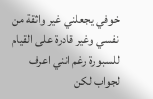خوفي يجعلني غير واثقة من نفسي وغير قادرة على القيام للسبورة رغم انني اعرف لجواب لكن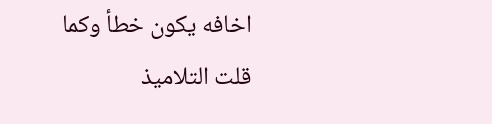اخافه يكون خطأ وكما قلت التلاميذ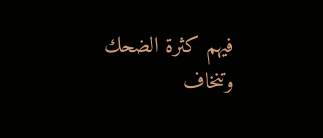فيهم كثرة الضحك وتنخاف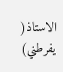الاستاذ( يفرطني)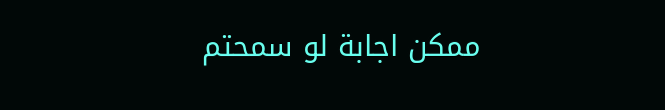ممكن اجابة لو سمحتم